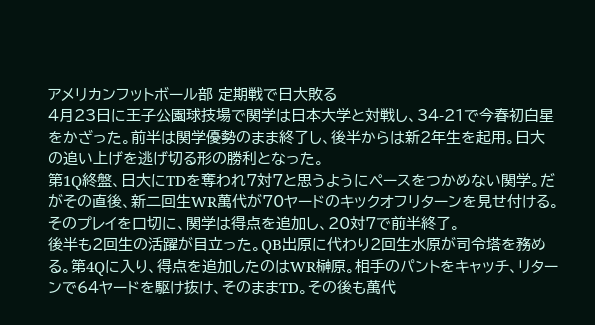アメリカンフットボール部 定期戦で日大敗る
4月23日に王子公園球技場で関学は日本大学と対戦し、34-21で今春初白星をかざった。前半は関学優勢のまま終了し、後半からは新2年生を起用。日大の追い上げを逃げ切る形の勝利となった。
第1Q終盤、日大にTDを奪われ7対7と思うようにペースをつかめない関学。だがその直後、新二回生WR萬代が70ヤードのキックオフリターンを見せ付ける。そのプレイを口切に、関学は得点を追加し、20対7で前半終了。
後半も2回生の活躍が目立った。QB出原に代わり2回生水原が司令塔を務める。第4Qに入り、得点を追加したのはWR榊原。相手のパントをキャッチ、リターンで64ヤードを駆け抜け、そのままTD。その後も萬代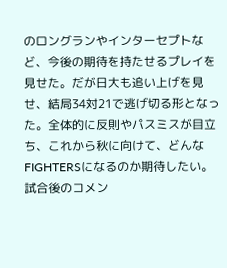のロングランやインターセプトなど、今後の期待を持たせるプレイを見せた。だが日大も追い上げを見せ、結局34対21で逃げ切る形となった。全体的に反則やパスミスが目立ち、これから秋に向けて、どんなFIGHTERSになるのか期待したい。
試合後のコメン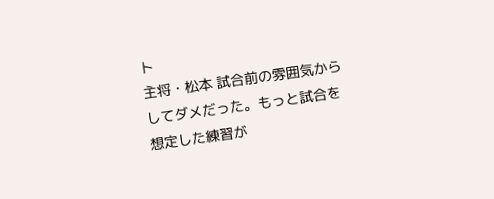ト
主将・松本 試合前の雰囲気からしてダメだった。もっと試合を想定した練習が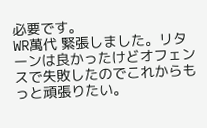必要です。
WR萬代 緊張しました。リターンは良かったけどオフェンスで失敗したのでこれからもっと頑張りたい。